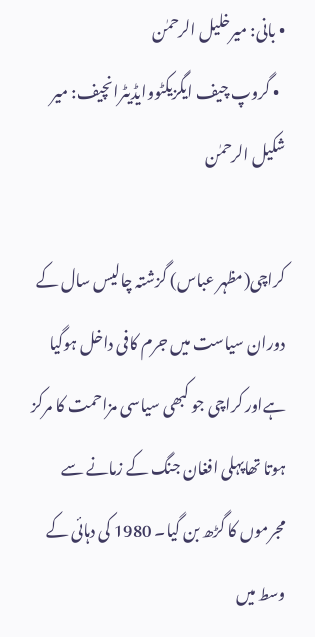• بانی: میرخلیل الرحمٰن
  • گروپ چیف ایگزیکٹووایڈیٹرانچیف: میر شکیل الرحمٰن

کراچی(مظہر عباس) گزشتہ چالیس سال کے دوران سیاست میں جرم کافی داخل ہوگیا ہےاور کراچی جو کبھی سیاسی مزاحمت کا مرکز ہوتا تھاپہلی افغان جنگ کے زمانے سے مجرموں کا گڑھ بن گیا۔ 1980 کی دہائی کے وسط میں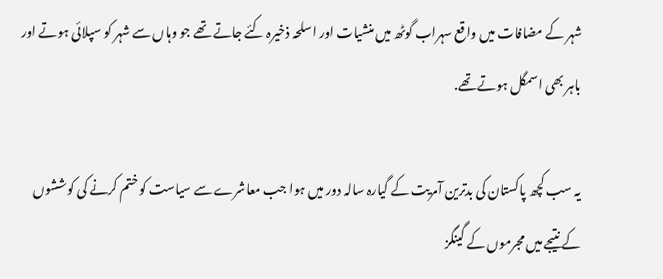شہر کے مضافات میں واقع سہراب گوٹھ میں منشیات اور اسلحہ ذخیرہ کئے جاتے تھے جو وہاں سے شہر کو سپلائی ہوتے اور باہر بھی اسمگل ہوتے تھے.

یہ سب کچھ پاکستان کی بدترین آمریت کے گیارہ سالہ دور میں ہوا جب معاشرے سے سیاست کو ختم کرنے کی کوششوں کے نتیجے میں مجرموں کے گینگز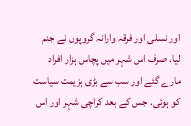اور نسلی اور فرقہ وارانہ گروپوں نے جنم لیا. صرف اس شہر میں پچاس ہزار افراد مارے گئے اور سب سے بڑی ہزیمت سیاست کو ہوئی. جس کے بعد کراچی شہر اور اس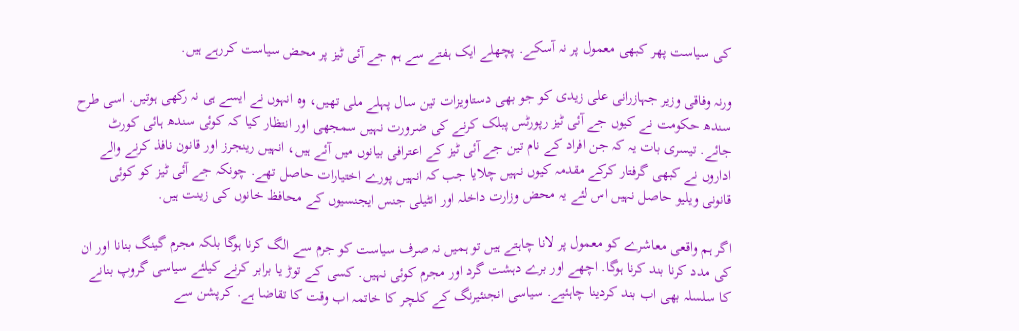کی سیاست پھر کبھی معمول پر نہ آسکے. پچھلے ایک ہفتے سے ہم جے آئی ٹیز پر محض سیاست کررہے ہیں.

ورنہ وفاقی وزیر جہازرانی علی زیدی کو جو بھی دستاویزات تین سال پہلے ملی تھیں، وہ انہوں نے ایسے ہی نہ رکھی ہوتیں. اسی طرح سندھ حکومت نے کیوں جے آئی ٹیز رپورٹس پبلک کرنے کی ضرورت نہیں سمجھی اور انتظار کیا کہ کوئی سندھ ہائی کورٹ جائے. تیسری بات یہ کہ جن افراد کے نام تین جے آئی ٹیز کے اعترافی بیانوں میں آئے ہیں، انہیں رینجرز اور قانون نافذ کرنے والے اداروں نے کبھی گرفتار کرکے مقدمہ کیوں نہیں چلایا جب کہ انہیں پورے اختیارات حاصل تھے. چونکہ جے آئی ٹیز کو کوئی قانونی ویلیو حاصل نہیں اس لئے یہ محض وزارت داخلہ اور انٹیلی جنس ایجنسیوں کے محافظ خانوں کی زینت ہیں.

اگر ہم واقعی معاشرے کو معمول پر لانا چاہتے ہیں تو ہمیں نہ صرف سیاست کو جرم سے الگ کرنا ہوگا بلکہ مجرم گینگ بنانا اور ان کی مدد کرنا بند کرنا ہوگا. اچھے اور برے دہشت گرد اور مجرم کوئی نہیں. کسی کے توڑ یا برابر کرنے کیلئے سیاسی گروپ بنانے کا سلسلہ بھی اب بند کردینا چاہئیے. سیاسی انجنئیرنگ کے کلچر کا خاتمہ اب وقت کا تقاضا ہے. کرپشن سے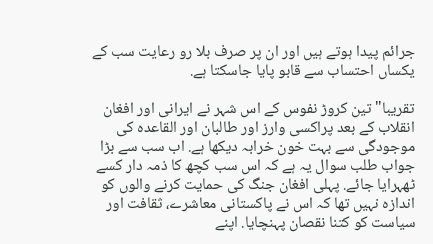جرائم پیدا ہوتے ہیں اور ان پر صرف بلا رو رعایت سب کے یکساں احتساب سے قابو پایا جاسکتا ہے.

تقریبا" تین کروڑ نفوس کے اس شہر نے ایرانی اور افغان انقلاب کے بعد پراکسی وارز اور طالبان اور القاعدہ کی موجودگی سے بہت خون خرابہ دیکھا ہے. اب سب سے بڑا جواب طلب سوال یہ ہے کہ اس سب کچھ کا ذمہ دار کسے ٹھہرایا جائے. پہلی افغان جنگ کی حمایت کرنے والوں کو اندازہ نہیں تھا کہ اس نے پاکستانی معاشرے، ثقافت اور سیاست کو کتنا نقصان پہنچایا. اپنے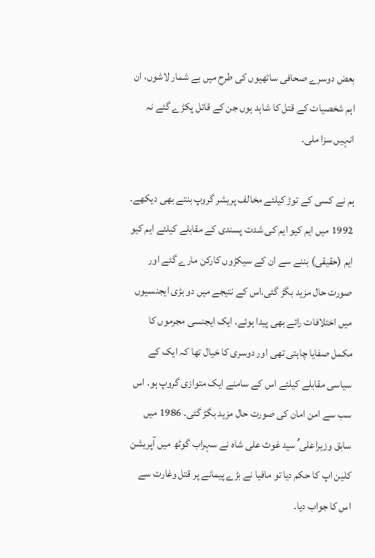بعض دوسرے صحافی ساتھیوں کی طرح میں بے شمار لاشوں، ان اہم شخصیات کے قتل کا شاہد ہوں جن کے قاتل پکڑے گئے نہ انہیں سزا ملی.

ہم نے کسی کے توڑ کیلئے مخالف پریشر گروپ بنتے بھی دیکھے. 1992 میں ایم کیو ایم کی شدت پسندی کے مقابلے کیلئے ایم کیو ایم (حقیقی) بننے سے ان کے سیکڑوں کارکن مارے گئے اور صورت حال مزید بگڑ گئی.اس کے نتیجے میں دو بڑی ایجنسیوں میں اختلافات رائے بھی پیدا ہوئے. ایک ایجنسی مجرموں کا مکمل صفایا چاہتی تھی اور دوسری کا خیال تھا کہ ایک کے سیاسی مقابلے کیلئے اس کے سامنے ایک متوازی گروپ ہو. اس سب سے امن امان کی صورت حال مزید بگڑ گئی. 1986 میں سابق وزیراعلیʼ سید غوث علی شاہ نے سہراب گوٹھ میں آپریشن کلین اپ کا حکم دیا تو مافیا نے بڑے پیمانے پر قتل وغارت سے اس کا جواب دیا.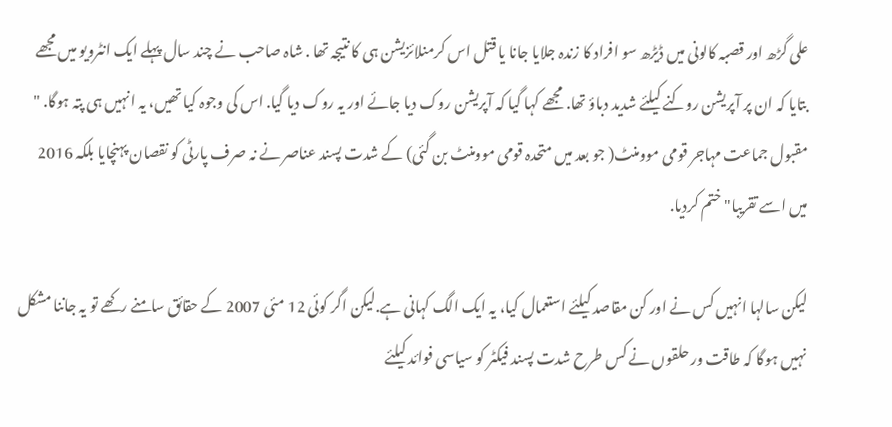علی گڑھ اور قصبہ کالونی میں ڈیڑھ سو افراد کا زندہ جلایا جانا یا قتل اس کرمنلائزیشن ہی کا نتیجہ تھا . شاہ صاحب نے چند سال پہلے ایک انٹرویو میں مجھے بتایا کہ ان پر آپریشن روکنے کیلئے شدید دباؤ تھا. مجھے کہا گیا کہ آپریشن روک دیا جائے اور یہ روک دیا گیا. اس کی وجوہ کیا تھیں، یہ انہیں ہی پتہ ہوگا. " مقبول جماعت مہاجر قومی موومنٹ( جو بعد میں متحدہ قومی موومنٹ بن گئی) کے شدت پسند عناصر نے نہ صرف پارٹی کو نقصان پہنچایا بلکہ 2016 میں اسے تقریبا" ختم کردیا.

لیکن سالہا انہیں کس نے اور کن مقاصد کیلئے استعمال کیا، یہ ایک الگ کہانی ہے.لیکن اگر کوئی 12 مئی 2007 کے حقائق سامنے رکھے تو یہ جاننا مشکل نہیں ہوگا کہ طاقت ور حلقوں نے کس طرح شدت پسند فیکٹر کو سیاسی فوائد کیلئے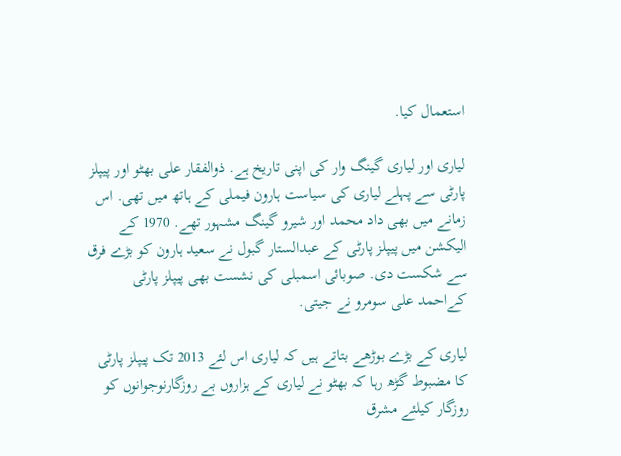استعمال کیا.

لیاری اور لیاری گینگ وار کی اپنی تاریخ ہے. ذوالفقار علی بھٹو اور پیپلز پارٹی سے پہلے لیاری کی سیاست ہارون فیملی کے ہاتھ میں تھی. اس زمانے میں بھی داد محمد اور شیرو گینگ مشہور تھے. 1970 کے الیکشن میں پیپلز پارٹی کے عبدالستار گبول نے سعید ہارون کو بڑے فرق سے شکست دی. صوبائی اسمبلی کی نشست بھی پیپلز پارٹی کےاحمد علی سومرو نے جیتی.

لیاری کے بڑے بوڑھے بتاتے ہیں کہ لیاری اس لئے 2013 تک پیپلز پارٹی کا مضبوط گڑھ رہا کہ بھٹو نے لیاری کے ہزاروں بے روزگارنوجوانوں کو روزگار کیلئے مشرق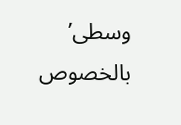وسطیʼ بالخصوص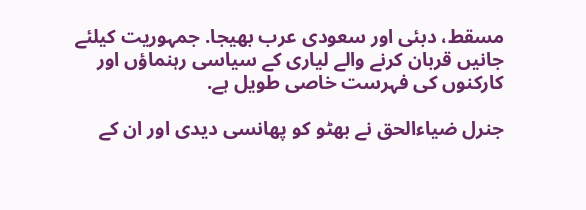مسقط، دبئی اور سعودی عرب بھیجا. جمہوریت کیلئے جانیں قربان کرنے والے لیاری کے سیاسی رہنماؤں اور کارکنوں کی فہرست خاصی طویل ہے.

جنرل ضیاءالحق نے بھٹو کو پھانسی دیدی اور ان کے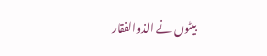بیٹوں نے الذوالفقار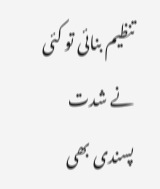تنظیم بنائی تو کئی نے شدت پسندی بھی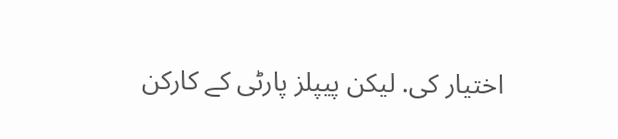اختیار کی. لیکن پیپلز پارٹی کے کارکن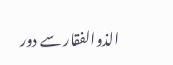الذوالفقار سے دور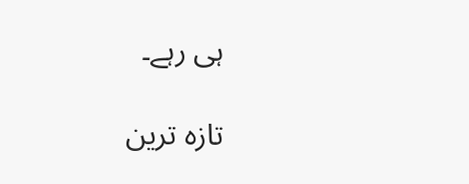ہی رہے۔

تازہ ترین